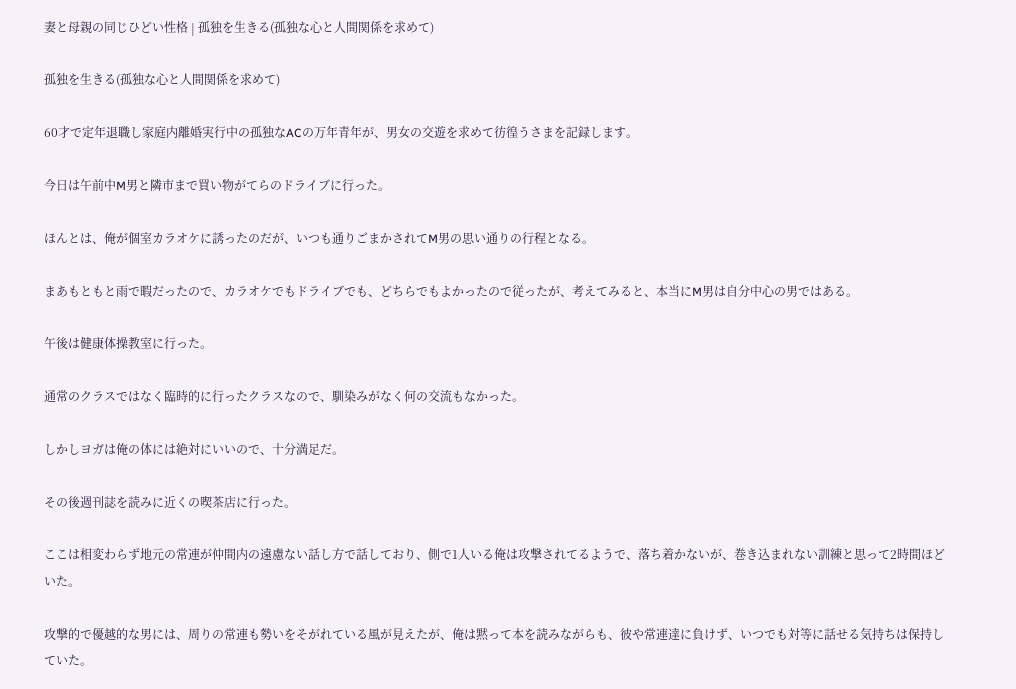妻と母親の同じひどい性格 | 孤独を生きる(孤独な心と人間関係を求めて)

孤独を生きる(孤独な心と人間関係を求めて)

60才で定年退職し家庭内離婚実行中の孤独なACの万年青年が、男女の交遊を求めて彷徨うさまを記録します。

今日は午前中M男と隣市まで買い物がてらのドライブに行った。

ほんとは、俺が個室カラオケに誘ったのだが、いつも通りごまかされてM男の思い通りの行程となる。

まあもともと雨で暇だったので、カラオケでもドライブでも、どちらでもよかったので従ったが、考えてみると、本当にM男は自分中心の男ではある。

午後は健康体操教室に行った。

通常のクラスではなく臨時的に行ったクラスなので、馴染みがなく何の交流もなかった。

しかしヨガは俺の体には絶対にいいので、十分満足だ。

その後週刊誌を読みに近くの喫茶店に行った。

ここは相変わらず地元の常連が仲間内の遠慮ない話し方で話しており、側で1人いる俺は攻撃されてるようで、落ち着かないが、巻き込まれない訓練と思って2時間ほどいた。

攻撃的で優越的な男には、周りの常連も勢いをそがれている風が見えたが、俺は黙って本を読みながらも、彼や常連達に負けず、いつでも対等に話せる気持ちは保持していた。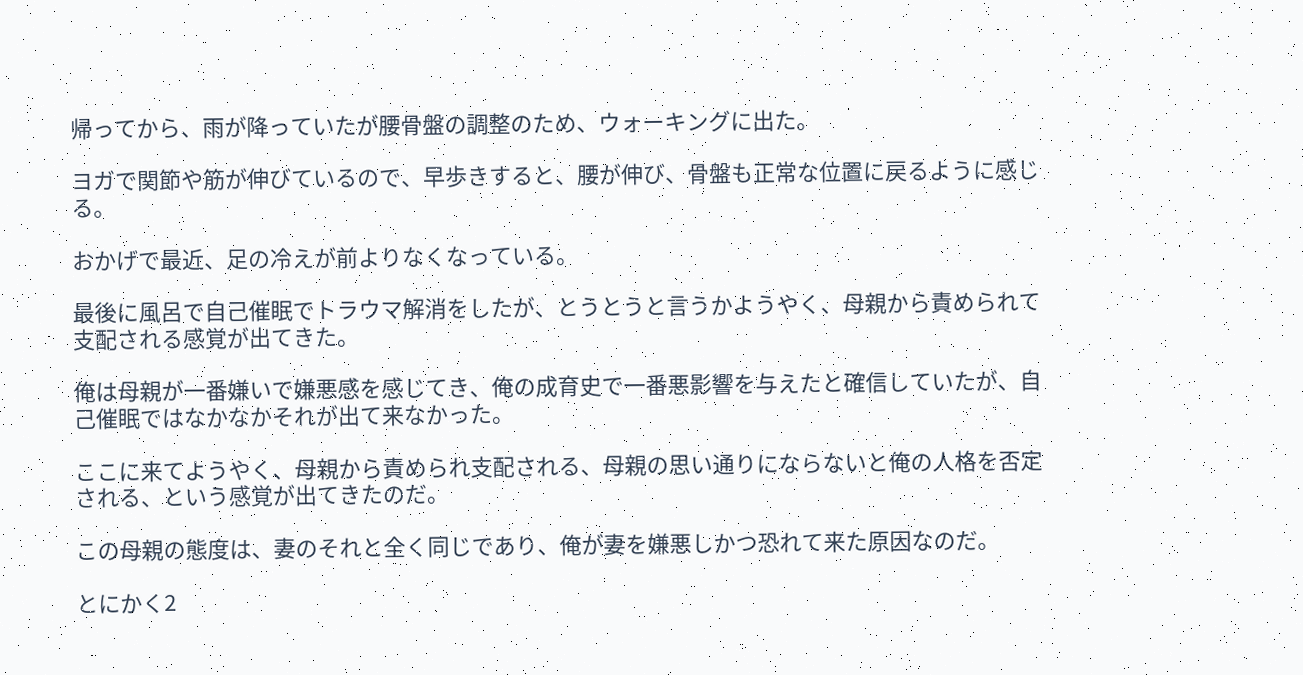帰ってから、雨が降っていたが腰骨盤の調整のため、ウォーキングに出た。

ヨガで関節や筋が伸びているので、早歩きすると、腰が伸び、骨盤も正常な位置に戻るように感じる。

おかげで最近、足の冷えが前よりなくなっている。

最後に風呂で自己催眠でトラウマ解消をしたが、とうとうと言うかようやく、母親から責められて支配される感覚が出てきた。

俺は母親が一番嫌いで嫌悪感を感じてき、俺の成育史で一番悪影響を与えたと確信していたが、自己催眠ではなかなかそれが出て来なかった。

ここに来てようやく、母親から責められ支配される、母親の思い通りにならないと俺の人格を否定される、という感覚が出てきたのだ。

この母親の態度は、妻のそれと全く同じであり、俺が妻を嫌悪しかつ恐れて来た原因なのだ。

とにかく2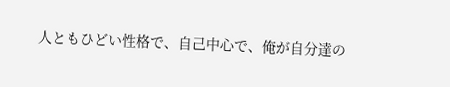人ともひどい性格で、自己中心で、俺が自分達の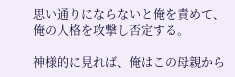思い通りにならないと俺を責めて、俺の人格を攻撃し否定する。

神様的に見れば、俺はこの母親から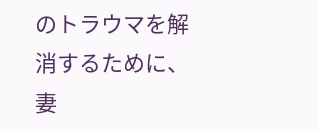のトラウマを解消するために、妻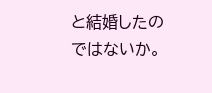と結婚したのではないか。